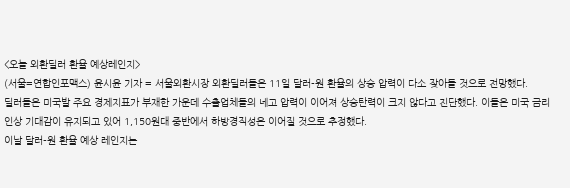<오늘 외환딜러 환율 예상레인지>
(서울=연합인포맥스) 윤시윤 기자 = 서울외환시장 외환딜러들은 11일 달러-원 환율의 상승 압력이 다소 잦아들 것으로 전망했다.
딜러들은 미국발 주요 경제지표가 부재한 가운데 수출업체들의 네고 압력이 이어져 상승탄력이 크지 않다고 진단했다. 이들은 미국 금리 인상 기대감이 유지되고 있어 1,150원대 중반에서 하방경직성은 이어질 것으로 추정했다.
이날 달러-원 환율 예상 레인지는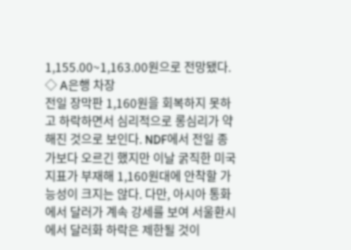1,155.00~1,163.00원으로 전망됐다.
◇ A은행 차장
전일 장막판 1,160원을 회복하지 못하고 하락하면서 심리적으로 롱심리가 약해진 것으로 보인다. NDF에서 전일 종가보다 오르긴 했지만 이날 굵직한 미국 지표가 부재해 1,160원대에 안착할 가능성이 크지는 않다. 다만, 아시아 통화에서 달러가 계속 강세를 보여 서울환시에서 달러화 하락은 제한될 것이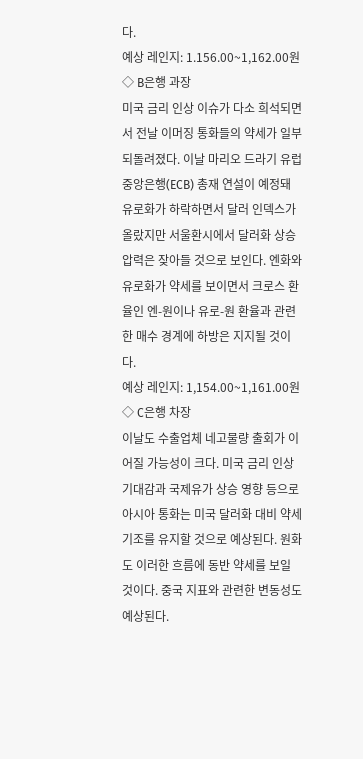다.
예상 레인지: 1.156.00~1,162.00원
◇ B은행 과장
미국 금리 인상 이슈가 다소 희석되면서 전날 이머징 통화들의 약세가 일부 되돌려졌다. 이날 마리오 드라기 유럽중앙은행(ECB) 총재 연설이 예정돼 유로화가 하락하면서 달러 인덱스가 올랐지만 서울환시에서 달러화 상승 압력은 잦아들 것으로 보인다. 엔화와 유로화가 약세를 보이면서 크로스 환율인 엔-원이나 유로-원 환율과 관련한 매수 경계에 하방은 지지될 것이다.
예상 레인지: 1,154.00~1,161.00원
◇ C은행 차장
이날도 수출업체 네고물량 출회가 이어질 가능성이 크다. 미국 금리 인상 기대감과 국제유가 상승 영향 등으로 아시아 통화는 미국 달러화 대비 약세기조를 유지할 것으로 예상된다. 원화도 이러한 흐름에 동반 약세를 보일 것이다. 중국 지표와 관련한 변동성도 예상된다.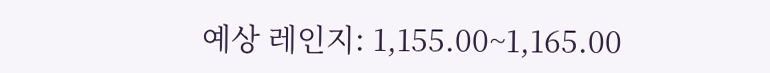예상 레인지: 1,155.00~1,165.00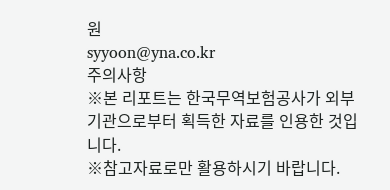원
syyoon@yna.co.kr
주의사항
※본 리포트는 한국무역보험공사가 외부기관으로부터 획득한 자료를 인용한 것입니다.
※참고자료로만 활용하시기 바랍니다.